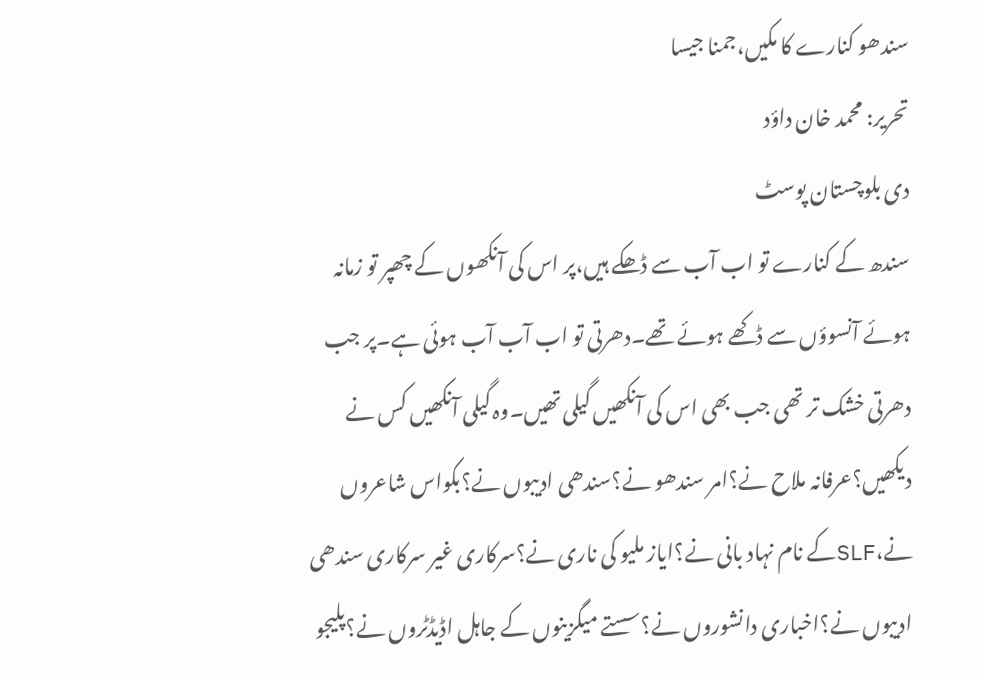سندھو کنارے کا مکیں،جمنا جیسا
تحریر: محمد خان داؤد
دی بلوچستان پوسٹ
سندھ کے کنارے تو اب آب سے ڈھکے ہیں،پر اس کی آنکھوں کے چھپر تو زمانہ ہوئے آنسوؤں سے ڈکھے ہوئے تھے۔دھرتی تو اب آب آب ہوئی ہے۔پر جب دھرتی خشک تر تھی جب بھی اس کی آنکھیں گیلی تھیں۔وہ گیلی آنکھیں کس نے دیکھیں؟عرفانہ ملاح نے؟امر سندھو نے؟سندھی ادیبوں نے؟بکواس شاعروں نے،SLFکے نام نہاد بانی نے؟ایاز ملیو کی ناری نے؟سرکاری غیر سرکاری سندھی ادیبوں نے؟اخباری دانشوروں نے؟سستے میگزینوں کے جاہل اڈیڈٹروں نے؟پلیجو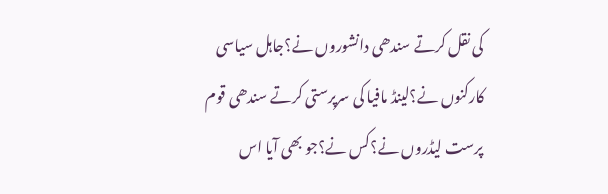کی نقل کرتے سندھی دانشوروں نے؟جاہل سیاسی کارکنوں نے؟لینڈ مافیا کی سرپرستی کرتے سندھی قوم پرست لیڈروں نے؟کس نے؟جو بھی آیا اس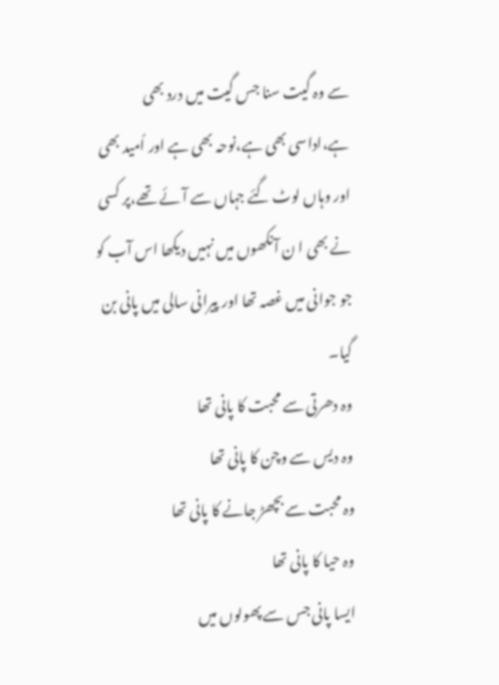سے وہ گیت سنا جس گیت میں درد بھی ہے،اداسی بھی ہے،نوحہ بھی ہے اور اُمید بھی اور وہاں لوٹ گئے جہاں سے آئے تھے،پر کسی نے بھی ا ن آنکھوں میں نہیں دیکھا اس آب کو جو جوانی میں غصہ تھا اور پیرانی سالی میں پانی بن گیا۔
وہ دھرتی سے محبت کا پانی تھا
وہ دیس سے وچن کا پانی تھا
وہ محبت سے بچھڑ جانے کا پانی تھا
وہ حیا کا پانی تھا
ایسا پانی جس سے پھولوں میں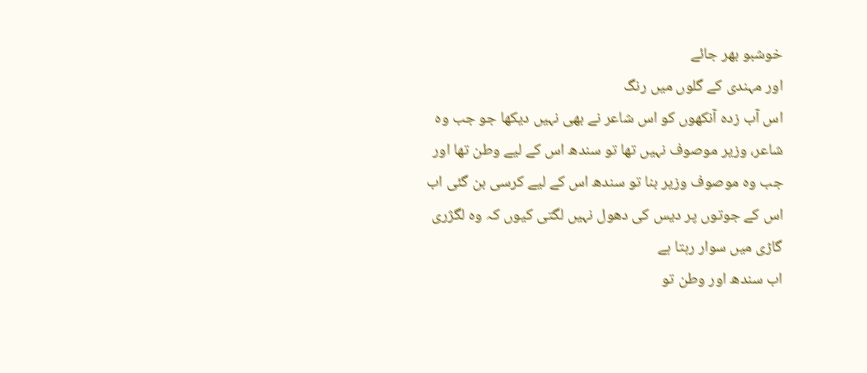خوشبو بھر جائے
اور مہندی کے گلوں میں رنگ
اس آب زدہ آنکھوں کو اس شاعر نے بھی نہیں دیکھا جو جب وہ شاعر، وزیر موصوف نہیں تھا تو سندھ اس کے لیے وطن تھا اور جب وہ موصوف وزیر بنا تو سندھ اس کے لیے کرسی بن گئی اب اس کے جوتوں پر دیس کی دھول نہیں لگتی کیوں کہ وہ لگژری گاڑی میں سوار رہتا ہے
اب سندھ اور وطن تو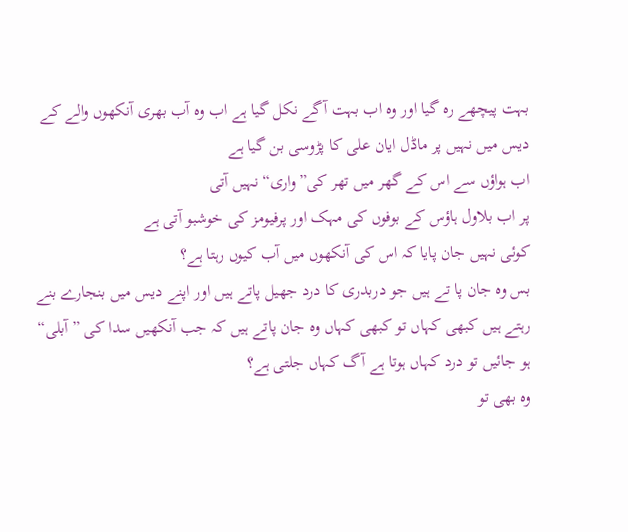بہت پیچھے رہ گیا اور وہ اب بہت آگے نکل گیا ہے اب وہ آب بھری آنکھوں والے کے دیس میں نہیں پر ماڈل ایان علی کا پڑوسی بن گیا ہے
اب ہواؤں سے اس کے گھر میں تھر کی”واری“ نہیں آتی
پر اب بلاول ہاؤس کے بوفوں کی مہک اور پرفیومز کی خوشبو آتی ہے
کوئی نہیں جان پایا کہ اس کی آنکھوں میں آب کیوں رہتا ہے؟
بس وہ جان پا تے ہیں جو دربدری کا درد جھیل پاتے ہیں اور اپنے دیس میں بنجارے بنے رہتے ہیں کبھی کہاں تو کبھی کہاں وہ جان پاتے ہیں کہ جب آنکھیں سدا کی ”آبلی“ ہو جائیں تو درد کہاں ہوتا ہے آگ کہاں جلتی ہے؟
وہ بھی تو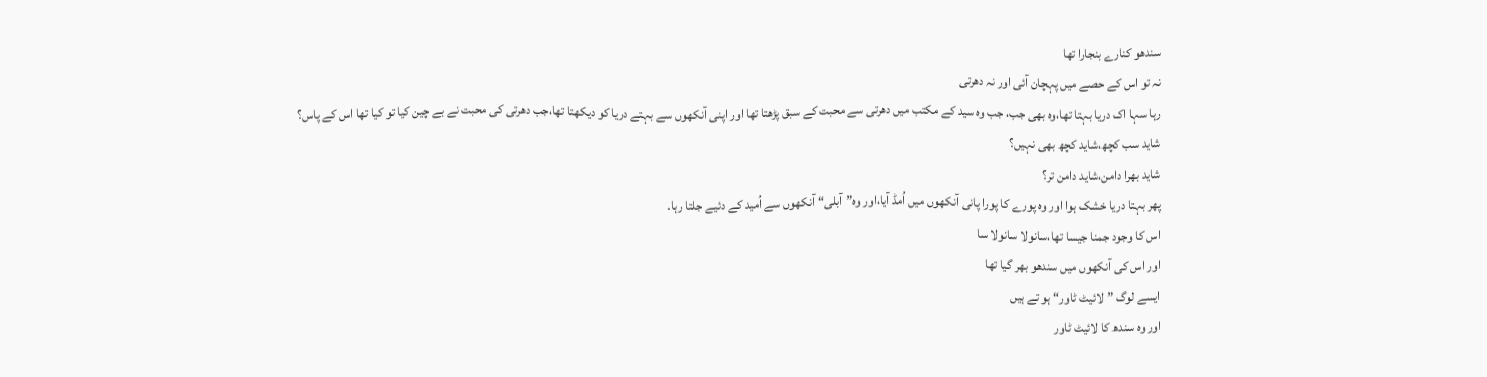سندھو کنارے بنجارا تھا
نہ تو اس کے حصے میں پہچان آئی اور نہ دھرتی
رہا سہا اک دریا بہتا تھا،وہ بھی جب، جب وہ سید کے مکتب میں دھرتی سے محبت کے سبق پڑھتا تھا اور اپنی آنکھوں سے بہتے دریا کو دیکھتا تھا،جب دھرتی کی محبت نے بے چین کیا تو کیا تھا اس کے پاس؟
شاید سب کچھ،شاید کچھ بھی نہیں؟
شاید بھرا دامن،شاید دامن تر؟
پھر بہتا دریا خشک ہوا اور وہ پورے کا پورا پانی آنکھوں میں اُمڈ آیا،اور وہ”آبلی“ آنکھوں سے اُمید کے دئیے جلتا رہا۔
اس کا وجود جمنا جیسا تھا،سانولا سانولا سا
اور اس کی آنکھوں میں سندھو بھر گیا تھا
ایسے لوگ ”لائیٹ ٹاور“ ہو تے ہیں
اور وہ سندھ کا لائیٹ ٹاور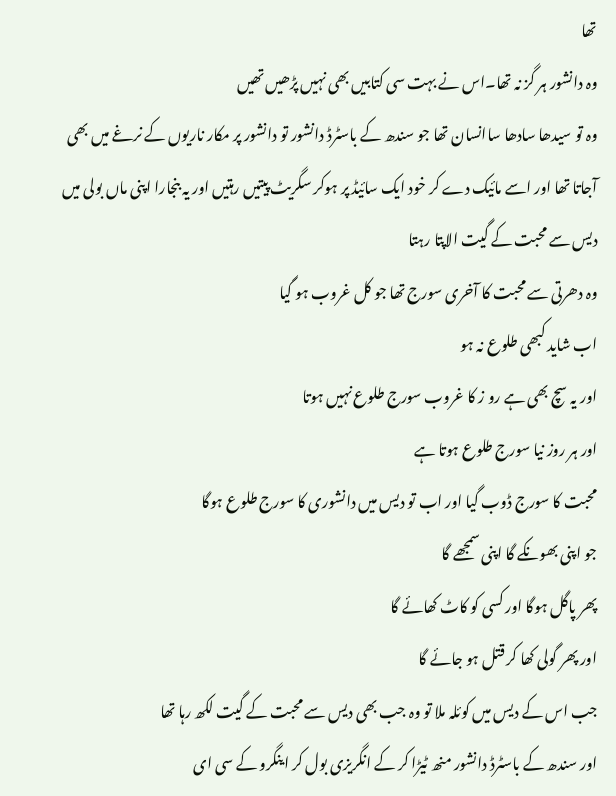تھا
وہ دانشور ہر گز نہ تھا۔اس نے بہت سی کتابیں بھی نہیں پڑھیں تھیں
وہ تو سیدھا سادھا ساانسان تھا جو سندھ کے باسٹرڈ دانشور تو دانشور پر مکار ناریوں کے نرغے میں بھی آجاتا تھا اور اسے مائیک دے کر خود ایک سائیڈ پر ہوکر سگریٹ پیتیں رہتیں اور یہ بنجارا اپنی ماں بولی میں دیس سے محبت کے گیت الاپتا رہتا
وہ دھرتی سے محبت کا آخری سورج تھا جو کل غروب ہو گیا
اب شاید کبھی طلوع نہ ہو
اور یہ سچ بھی ہے رو ز کا غروب سورج طلوع نہیں ہوتا
اور ہر روز نیا سورج طلوع ہوتا ہے
محبت کا سورج ڈوب گیا اور اب تو دیس میں دانشوری کا سورج طلوع ہوگا
جو اپنی بھونکے گا اپنی سمجھے گا
پھر پاگل ہوگا اور کسی کو کاٹ کھائے گا
اور پھر گولی کھا کر قتل ہو جائے گا
جب اس کے دیس میں کوئلہ ملا تو وہ جب بھی دیس سے محبت کے گیت لکھ رہا تھا
اور سندھ کے باسٹرڈ دانشور منھ ٹیڑا کر کے انگریزی بول کر اینگرو کے سی ای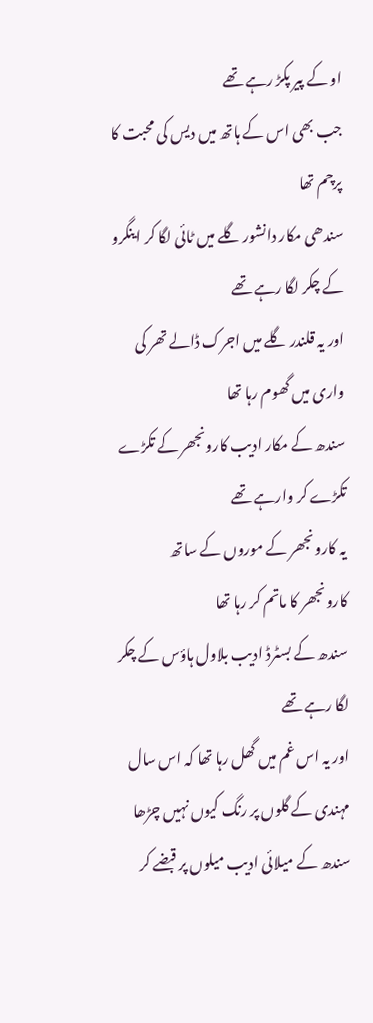او کے پیر پکڑ رہے تھے
جب بھی اس کے ہاتھ میں دیس کی محبت کا پرچم تھا
سندھی مکار دانشور گلے میں ٹائی لگا کر اینگرو کے چکر لگا رہے تھے
اور یہ قلندر گلے میں اجرک ڈالے تھر کی واری میں گھوم رہا تھا
سندھ کے مکار ادیب کارونجھر کے تکڑے تکڑے کر وارہے تھے
یہ کارونجھر کے موروں کے ساتھ
کارونجھر کا ماتم کر رہا تھا
سندھ کے بسٹرڈ ادیب بلاول ہاؤس کے چکر لگا رہے تھے
اور یہ اس غم میں گھل رہا تھا کہ اس سال مہندی کے گلوں پر رنگ کیوں نہیں چڑھا
سندھ کے میلائی ادیب میلوں پر قبضے کر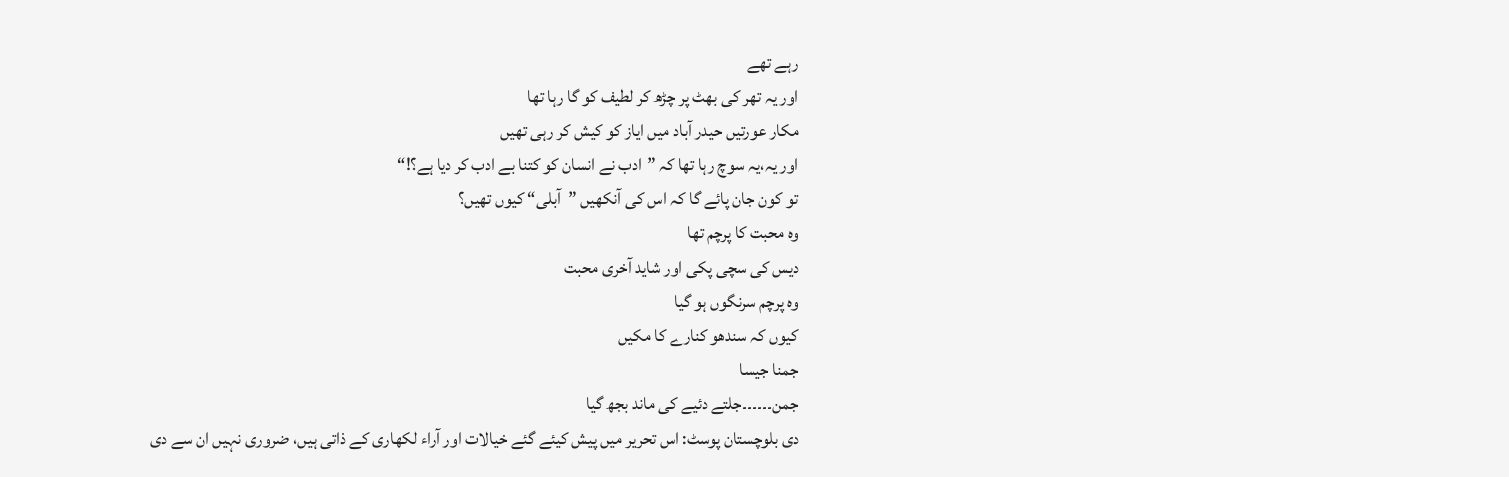رہے تھے
اور یہ تھر کی بھٹ پر چڑھ کر لطیف کو گا رہا تھا
مکار عورتیں حیدر آباد میں ایاز کو کیش کر رہی تھیں
اور یہ،یہ سوچ رہا تھا کہ ”ادب نے انسان کو کتنا بے ادب کر دیا ہے؟!“
تو کون جان پائے گا کہ اس کی آنکھیں ”آبلی“ کیوں تھیں؟
وہ محبت کا پرچم تھا
دیس کی سچی پکی اور شاید آخری محبت
وہ پرچم سرنگوں ہو گیا
کیوں کہ سندھو کنارے کا مکیں
جمنا جیسا
جمن۔۔۔۔۔۔جلتے دئیے کی ماند بجھ گیا
دی بلوچستان پوسٹ: اس تحریر میں پیش کیئے گئے خیالات اور آراء لکھاری کے ذاتی ہیں، ضروری نہیں ان سے دی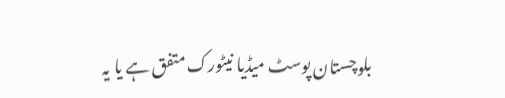بلوچستان پوسٹ میڈیا نیٹورک متفق ہے یا یہ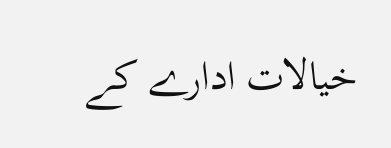خیالات ادارے کے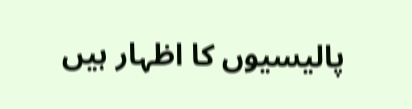پالیسیوں کا اظہار ہیں